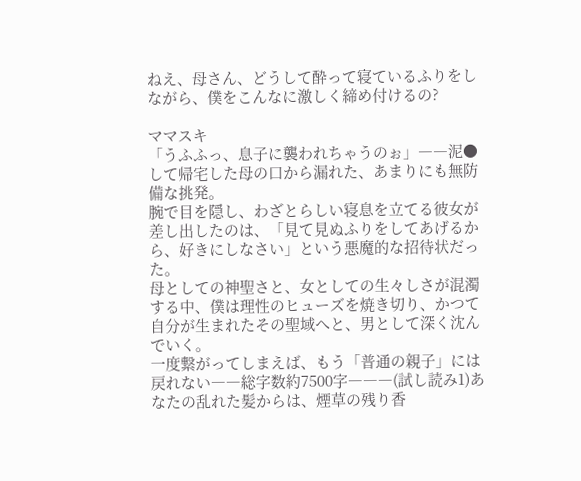ねえ、母さん、どうして酔って寝ているふりをしながら、僕をこんなに激しく締め付けるの?

ママスキ
「うふふっ、息子に襲われちゃうのぉ」――泥●して帰宅した母の口から漏れた、あまりにも無防備な挑発。
腕で目を隠し、わざとらしい寝息を立てる彼女が差し出したのは、「見て見ぬふりをしてあげるから、好きにしなさい」という悪魔的な招待状だった。
母としての神聖さと、女としての生々しさが混濁する中、僕は理性のヒューズを焼き切り、かつて自分が生まれたその聖域へと、男として深く沈んでいく。
一度繋がってしまえば、もう「普通の親子」には戻れない――総字数約7500字―――(試し読み1)あなたの乱れた髪からは、煙草の残り香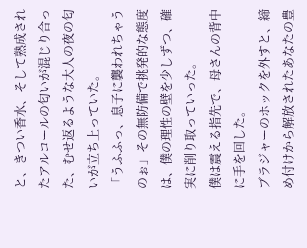と、きつい香水、そして熟成されたアルコールの匂いが混じり合った、むせ返るような大人の夜の匂いが立ち上っていた。
「うふふっ、息子に襲われちゃうのぉ」その無防備で挑発的な態度は、僕の理性の壁を少しずつ、確実に削り取っていった。
僕は震える指先で、母さんの背中に手を回した。
ブラジャーのホックを外すと、締め付けから解放されたあなたの豊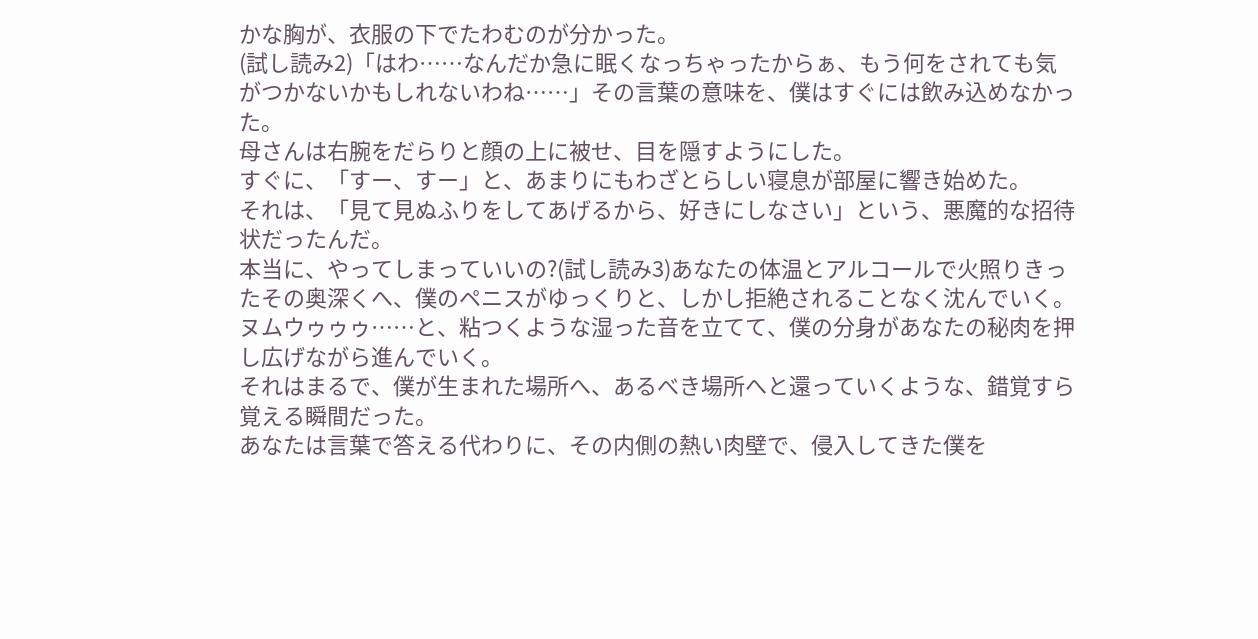かな胸が、衣服の下でたわむのが分かった。
(試し読み2)「はわ……なんだか急に眠くなっちゃったからぁ、もう何をされても気がつかないかもしれないわね……」その言葉の意味を、僕はすぐには飲み込めなかった。
母さんは右腕をだらりと顔の上に被せ、目を隠すようにした。
すぐに、「すー、すー」と、あまりにもわざとらしい寝息が部屋に響き始めた。
それは、「見て見ぬふりをしてあげるから、好きにしなさい」という、悪魔的な招待状だったんだ。
本当に、やってしまっていいの?(試し読み3)あなたの体温とアルコールで火照りきったその奥深くへ、僕のペニスがゆっくりと、しかし拒絶されることなく沈んでいく。
ヌムウゥゥゥ……と、粘つくような湿った音を立てて、僕の分身があなたの秘肉を押し広げながら進んでいく。
それはまるで、僕が生まれた場所へ、あるべき場所へと還っていくような、錯覚すら覚える瞬間だった。
あなたは言葉で答える代わりに、その内側の熱い肉壁で、侵入してきた僕を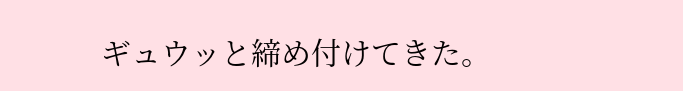ギュウッと締め付けてきた。